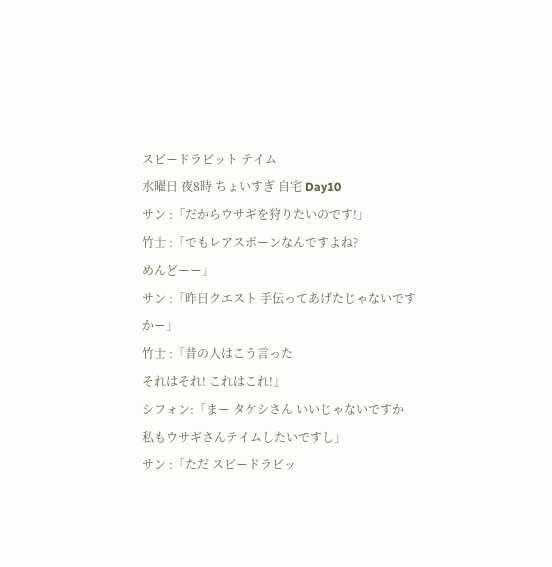スピードラビット テイム
水曜日 夜8時 ちょいすぎ 自宅 Day10
サン :「だからウサギを狩りたいのです!」
竹士 :「でもレアスポーンなんですよね?
めんどーー」
サン :「昨日クエスト 手伝ってあげたじゃないですかー」
竹士 :「昔の人はこう言った
それはそれ! これはこれ!」
シフォン:「まー タケシさん いいじゃないですか
私もウサギさんテイムしたいですし」
サン :「ただ スピードラビッ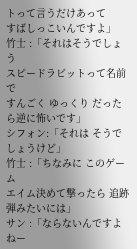トって言うだけあって
すばしっこいんですよ」
竹士 :「それはそうでしょう
スピードラビットって名前で
すんごく ゆっくり だったら逆に怖いです」
シフォン:「それは そうでしょうけど」
竹士 :「ちなみに このゲーム
エイム決めて撃ったら 追跡弾みたいには」
サン :「ならないんですよねー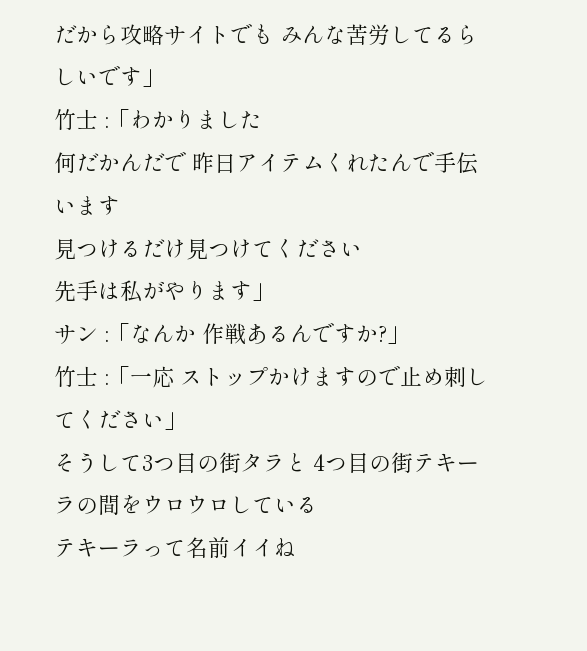だから攻略サイトでも みんな苦労してるらしいです」
竹士 :「わかりました
何だかんだで 昨日アイテムくれたんで手伝います
見つけるだけ見つけてください
先手は私がやります」
サン :「なんか 作戦あるんですか?」
竹士 :「一応 ストップかけますので止め刺してください」
そうして3つ目の街タラと 4つ目の街テキーラの間をウロウロしている
テキーラって名前イイね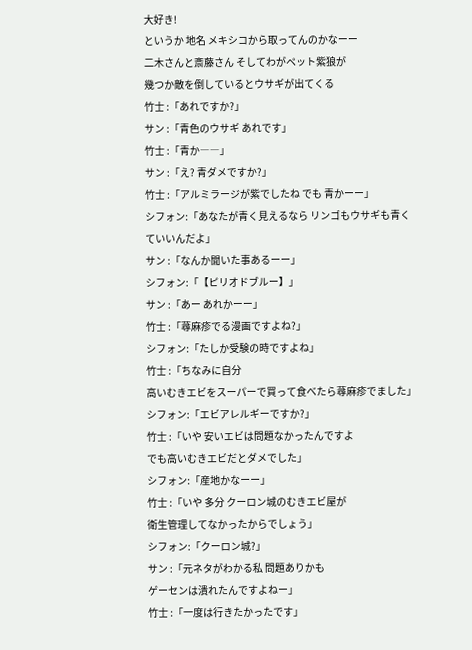大好き!
というか 地名 メキシコから取ってんのかなーー
二木さんと斎藤さん そしてわがペット紫狼が
幾つか敵を倒しているとウサギが出てくる
竹士 :「あれですか?」
サン :「青色のウサギ あれです」
竹士 :「青か――」
サン :「え? 青ダメですか?」
竹士 :「アルミラージが紫でしたね でも 青かーー」
シフォン:「あなたが青く見えるなら リンゴもウサギも青くていいんだよ」
サン :「なんか聞いた事あるーー」
シフォン:「【ピリオドブルー】」
サン :「あー あれかーー」
竹士 :「蕁麻疹でる漫画ですよね?」
シフォン:「たしか受験の時ですよね」
竹士 :「ちなみに自分
高いむきエビをスーパーで買って食べたら蕁麻疹でました」
シフォン:「エビアレルギーですか?」
竹士 :「いや 安いエビは問題なかったんですよ
でも高いむきエビだとダメでした」
シフォン:「産地かなーー」
竹士 :「いや 多分 クーロン城のむきエビ屋が
衛生管理してなかったからでしょう」
シフォン:「クーロン城?」
サン :「元ネタがわかる私 問題ありかも
ゲーセンは潰れたんですよねー」
竹士 :「一度は行きたかったです」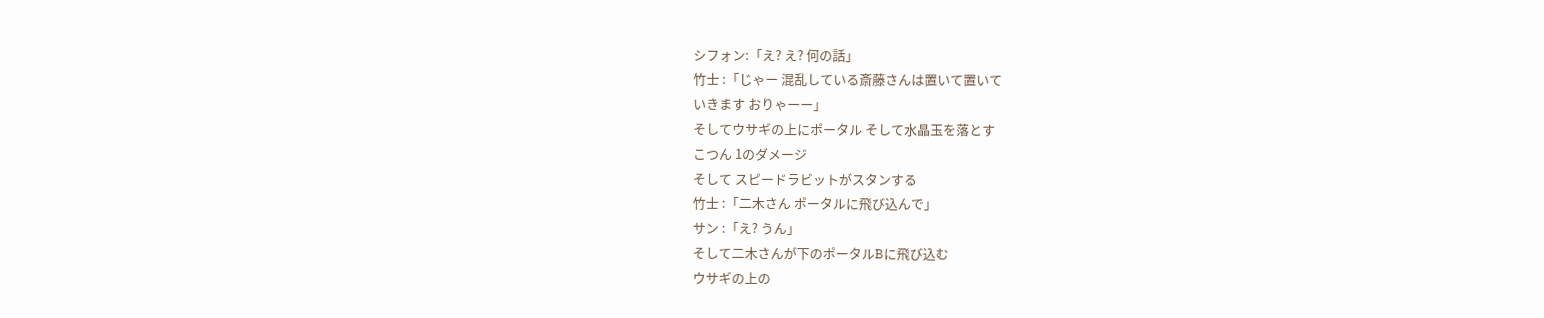シフォン:「え? え? 何の話」
竹士 :「じゃー 混乱している斎藤さんは置いて置いて
いきます おりゃーー」
そしてウサギの上にポータル そして水晶玉を落とす
こつん 1のダメージ
そして スピードラビットがスタンする
竹士 :「二木さん ポータルに飛び込んで」
サン :「え? うん」
そして二木さんが下のポータルBに飛び込む
ウサギの上の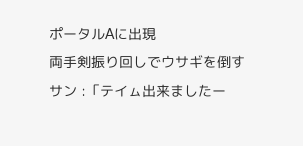ポータルAに出現
両手剣振り回しでウサギを倒す
サン :「テイㇺ出来ましたー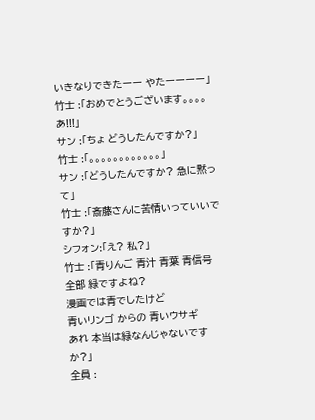いきなりできたーー やたーーーー」
竹士 :「おめでとうございます。。。。あ!!!」
サン :「ちょ どうしたんですか?」
竹士 :「。。。。。。。。。。。。」
サン :「どうしたんですか? 急に黙って」
竹士 :「斎藤さんに苦情いっていいですか?」
シフォン:「え? 私?」
竹士 :「青りんご 青汁 青葉 青信号
全部 緑ですよね?
漫画では青でしたけど
青いリンゴ からの 青いウサギ
あれ 本当は緑なんじゃないですか?」
全員 :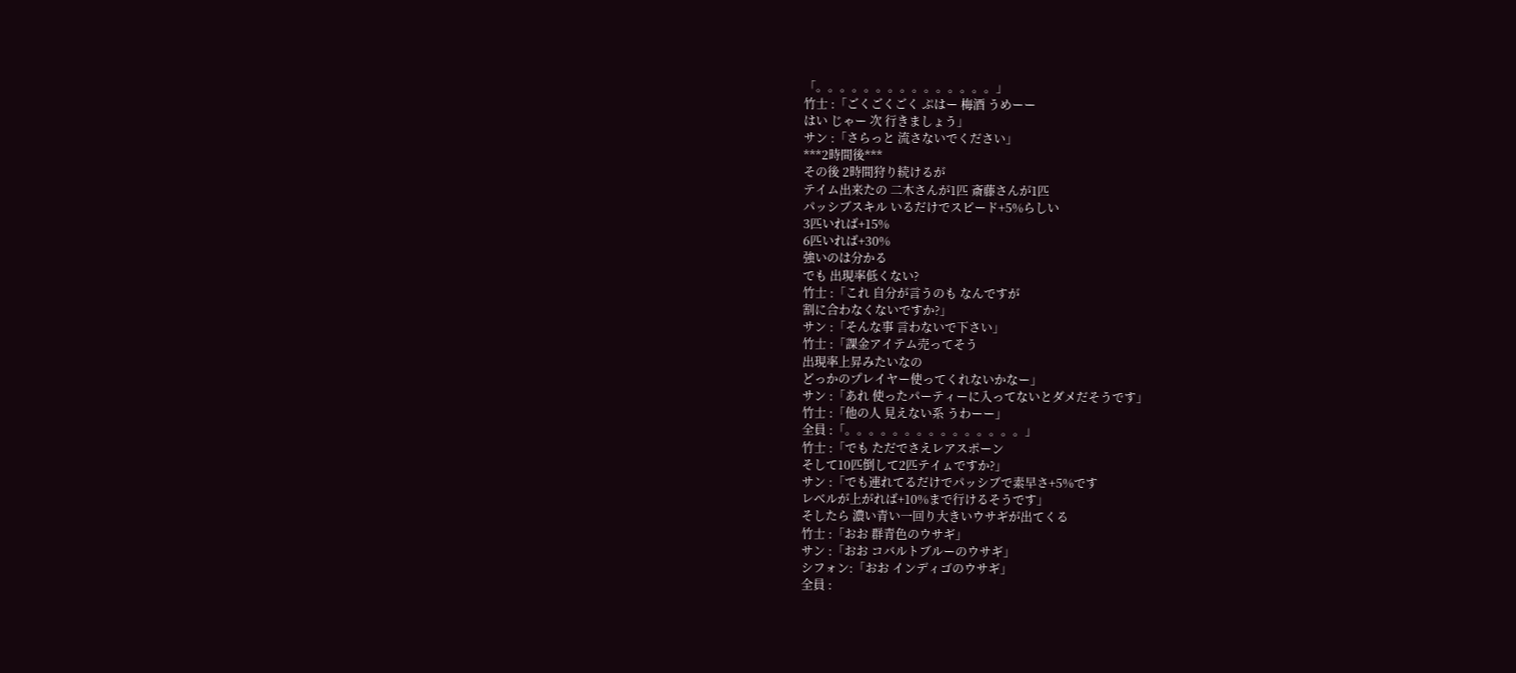「。。。。。。。。。。。。。。。」
竹士 :「ごくごくごく ぷはー 梅酒 うめーー
はい じゃー 次 行きましょう」
サン :「さらっと 流さないでください」
***2時間後***
その後 2時間狩り続けるが
テイム出来たの 二木さんが1匹 斎藤さんが1匹
パッシブスキル いるだけでスピード+5%らしい
3匹いれば+15%
6匹いれば+30%
強いのは分かる
でも 出現率低くない?
竹士 :「これ 自分が言うのも なんですが
割に合わなくないですか?」
サン :「そんな事 言わないで下さい」
竹士 :「課金アイテム売ってそう
出現率上昇みたいなの
どっかのプレイヤー使ってくれないかなー」
サン :「あれ 使ったパーティーに入ってないとダメだそうです」
竹士 :「他の人 見えない系 うわーー」
全員 :「。。。。。。。。。。。。。。。」
竹士 :「でも ただでさえレアスポーン
そして10匹倒して2匹テイㇺですか?」
サン :「でも連れてるだけでパッシブで素早さ+5%です
レベルが上がれば+10%まで行けるそうです」
そしたら 濃い青い一回り大きいウサギが出てくる
竹士 :「おお 群青色のウサギ」
サン :「おお コバルトブルーのウサギ」
シフォン:「おお インディゴのウサギ」
全員 :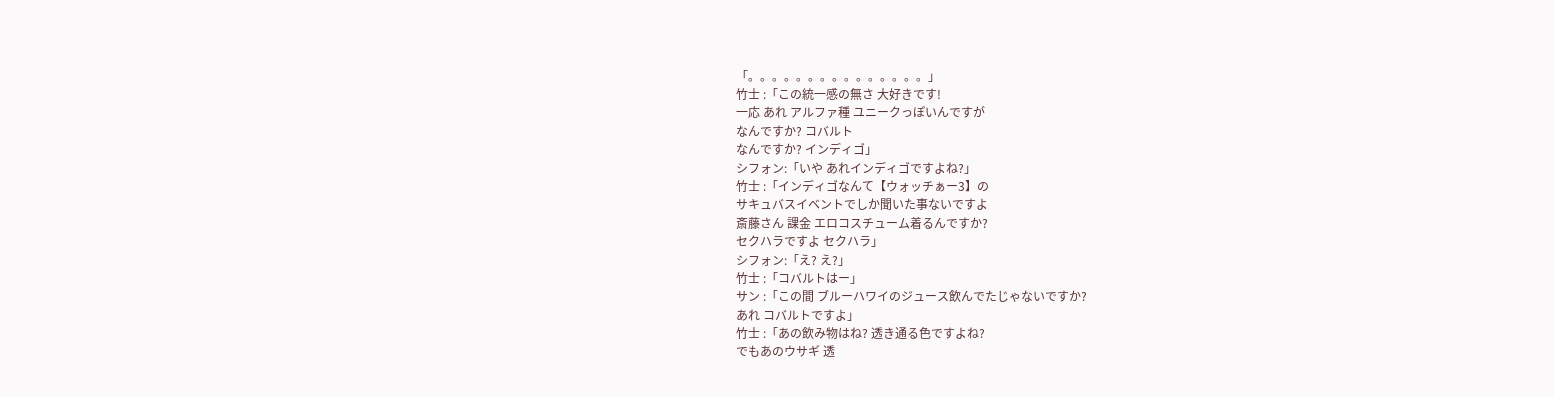「。。。。。。。。。。。。。。。」
竹士 :「この統一感の無さ 大好きです!
一応 あれ アルファ種 ユニークっぽいんですが
なんですか? コバルト
なんですか? インディゴ」
シフォン:「いや あれインディゴですよね?」
竹士 :「インディゴなんて【ウォッチぁー3】の
サキュバスイベントでしか聞いた事ないですよ
斎藤さん 課金 エロコスチューム着るんですか?
セクハラですよ セクハラ」
シフォン:「え? え?」
竹士 :「コバルトはー」
サン :「この間 ブルーハワイのジュース飲んでたじゃないですか?
あれ コバルトですよ」
竹士 :「あの飲み物はね? 透き通る色ですよね?
でもあのウサギ 透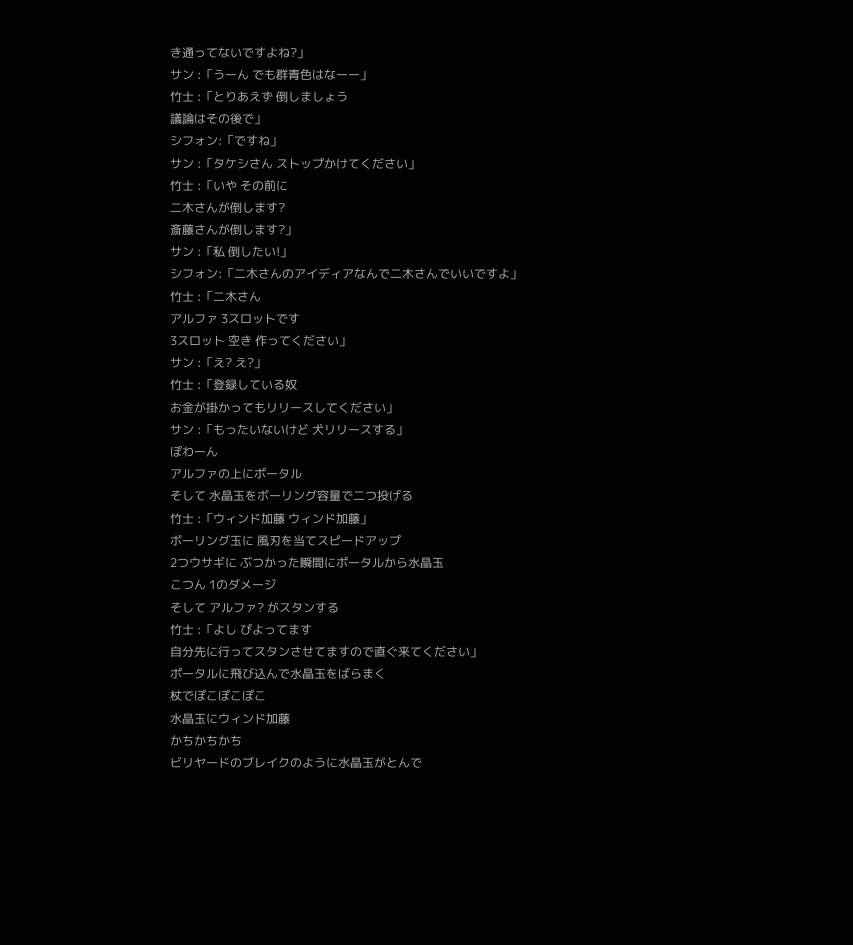き通ってないですよね?」
サン :「うーん でも群青色はなーー」
竹士 :「とりあえず 倒しましょう
議論はその後で」
シフォン:「ですね」
サン :「タケシさん ストップかけてください」
竹士 :「いや その前に
二木さんが倒します?
斎藤さんが倒します?」
サン :「私 倒したい!」
シフォン:「二木さんのアイディアなんで二木さんでいいですよ」
竹士 :「二木さん
アルファ 3スロットです
3スロット 空き 作ってください」
サン :「え? え?」
竹士 :「登録している奴
お金が掛かってもリリースしてください」
サン :「もったいないけど 犬リリースする」
ぽわーん
アルファの上にポータル
そして 水晶玉をボーリング容量で二つ投げる
竹士 :「ウィンド加藤 ウィンド加藤」
ボーリング玉に 風刃を当てスピードアップ
2つウサギに ぶつかった瞬間にポータルから水晶玉
こつん 1のダメージ
そして アルファ? がスタンする
竹士 :「よし ぴよってます
自分先に行ってスタンさせてますので直ぐ来てください」
ポータルに飛び込んで水晶玉をばらまく
杖でぽこぽこぽこ
水晶玉にウィンド加藤
かちかちかち
ビリヤードのブレイクのように水晶玉がとんで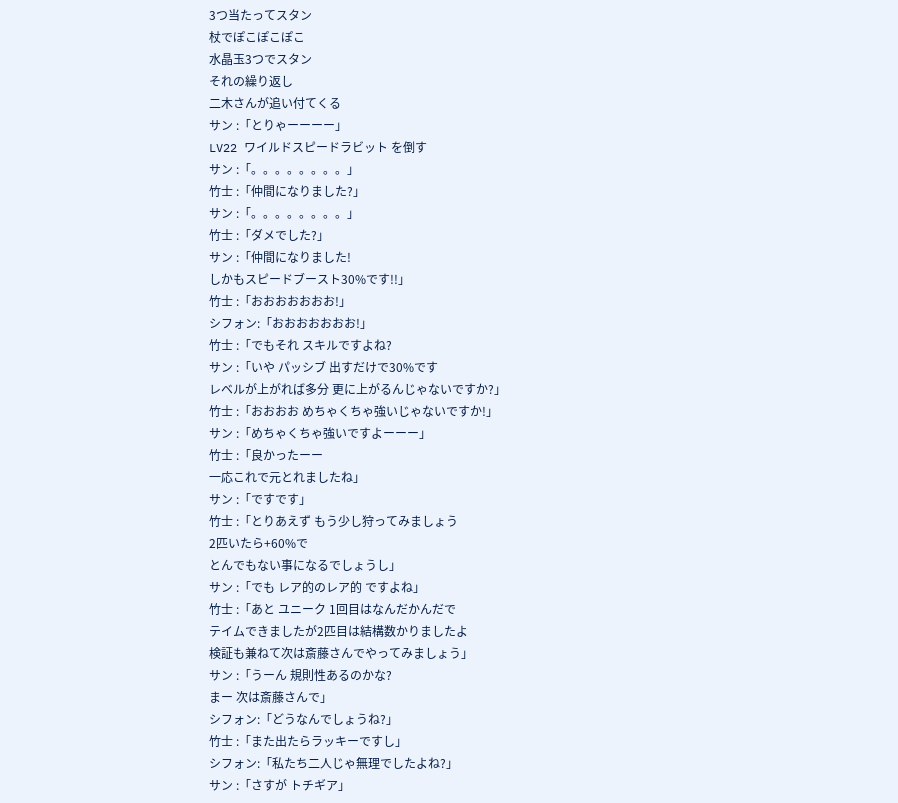3つ当たってスタン
杖でぽこぽこぽこ
水晶玉3つでスタン
それの繰り返し
二木さんが追い付てくる
サン :「とりゃーーーー」
LV22 ワイルドスピードラビット を倒す
サン :「。。。。。。。。」
竹士 :「仲間になりました?」
サン :「。。。。。。。。」
竹士 :「ダメでした?」
サン :「仲間になりました!
しかもスピードブースト30%です!!」
竹士 :「おおおおおおお!」
シフォン:「おおおおおおお!」
竹士 :「でもそれ スキルですよね?
サン :「いや パッシブ 出すだけで30%です
レベルが上がれば多分 更に上がるんじゃないですか?」
竹士 :「おおおお めちゃくちゃ強いじゃないですか!」
サン :「めちゃくちゃ強いですよーーー」
竹士 :「良かったーー
一応これで元とれましたね」
サン :「ですです」
竹士 :「とりあえず もう少し狩ってみましょう
2匹いたら+60%で
とんでもない事になるでしょうし」
サン :「でも レア的のレア的 ですよね」
竹士 :「あと ユニーク 1回目はなんだかんだで
テイムできましたが2匹目は結構数かりましたよ
検証も兼ねて次は斎藤さんでやってみましょう」
サン :「うーん 規則性あるのかな?
まー 次は斎藤さんで」
シフォン:「どうなんでしょうね?」
竹士 :「また出たらラッキーですし」
シフォン:「私たち二人じゃ無理でしたよね?」
サン :「さすが トチギア」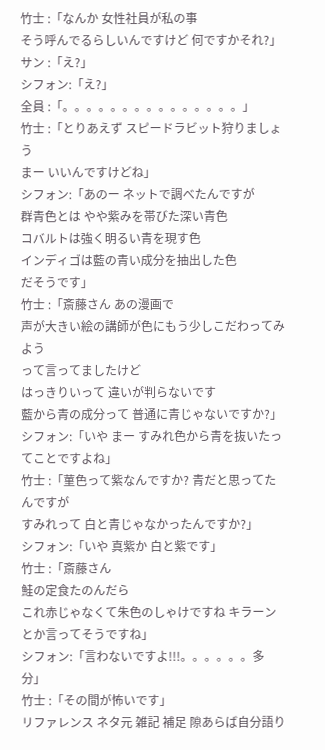竹士 :「なんか 女性社員が私の事
そう呼んでるらしいんですけど 何ですかそれ?」
サン :「え?」
シフォン:「え?」
全員 :「。。。。。。。。。。。。。。。」
竹士 :「とりあえず スピードラビット狩りましょう
まー いいんですけどね」
シフォン:「あのー ネットで調べたんですが
群青色とは やや紫みを帯びた深い青色
コバルトは強く明るい青を現す色
インディゴは藍の青い成分を抽出した色
だそうです」
竹士 :「斎藤さん あの漫画で
声が大きい絵の講師が色にもう少しこだわってみよう
って言ってましたけど
はっきりいって 違いが判らないです
藍から青の成分って 普通に青じゃないですか?」
シフォン:「いや まー すみれ色から青を抜いたってことですよね」
竹士 :「菫色って紫なんですか? 青だと思ってたんですが
すみれって 白と青じゃなかったんですか?」
シフォン:「いや 真紫か 白と紫です」
竹士 :「斎藤さん
鮭の定食たのんだら
これ赤じゃなくて朱色のしゃけですね キラーン
とか言ってそうですね」
シフォン:「言わないですよ!!!。。。。。。多分」
竹士 :「その間が怖いです」
リファレンス ネタ元 雑記 補足 隙あらば自分語り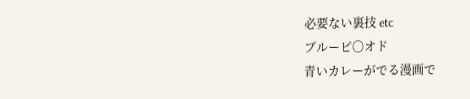必要ない裏技 etc
ブルーピ〇オド
青いカレーがでる漫画で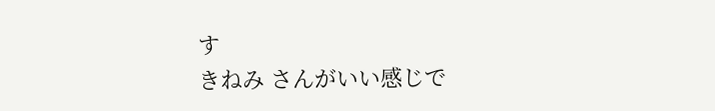す
きねみ さんがいい感じで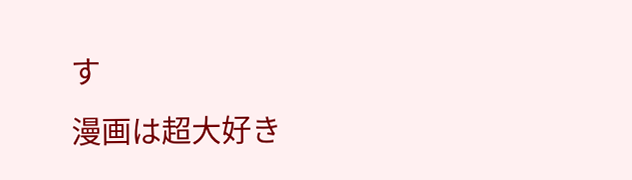す
漫画は超大好き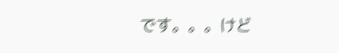です。。。けど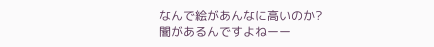なんで絵があんなに高いのか?
闇があるんですよねーー